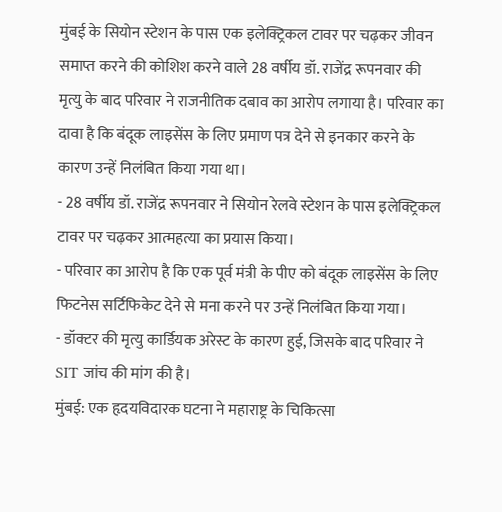मुंबई के सियोन स्टेशन के पास एक इलेक्ट्रिकल टावर पर चढ़कर जीवन समाप्त करने की कोशिश करने वाले 28 वर्षीय डॉ. राजेंद्र रूपनवार की मृत्यु के बाद परिवार ने राजनीतिक दबाव का आरोप लगाया है। परिवार का दावा है कि बंदूक लाइसेंस के लिए प्रमाण पत्र देने से इनकार करने के कारण उन्हें निलंबित किया गया था।
- 28 वर्षीय डॉ. राजेंद्र रूपनवार ने सियोन रेलवे स्टेशन के पास इलेक्ट्रिकल टावर पर चढ़कर आत्महत्या का प्रयास किया।
- परिवार का आरोप है कि एक पूर्व मंत्री के पीए को बंदूक लाइसेंस के लिए फिटनेस सर्टिफिकेट देने से मना करने पर उन्हें निलंबित किया गया।
- डॉक्टर की मृत्यु कार्डियक अरेस्ट के कारण हुई, जिसके बाद परिवार ने SIT जांच की मांग की है।
मुंबई: एक हृदयविदारक घटना ने महाराष्ट्र के चिकित्सा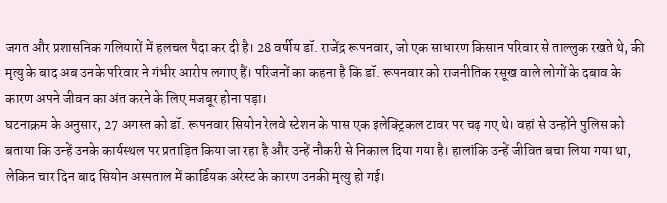जगत और प्रशासनिक गलियारों में हलचल पैदा कर दी है। 28 वर्षीय डॉ. राजेंद्र रूपनवार, जो एक साधारण किसान परिवार से ताल्लुक रखते थे, की मृत्यु के बाद अब उनके परिवार ने गंभीर आरोप लगाए हैं। परिजनों का कहना है कि डॉ. रूपनवार को राजनीतिक रसूख वाले लोगों के दबाव के कारण अपने जीवन का अंत करने के लिए मजबूर होना पड़ा।
घटनाक्रम के अनुसार, 27 अगस्त को डॉ. रूपनवार सियोन रेलवे स्टेशन के पास एक इलेक्ट्रिकल टावर पर चढ़ गए थे। वहां से उन्होंने पुलिस को बताया कि उन्हें उनके कार्यस्थल पर प्रताड़ित किया जा रहा है और उन्हें नौकरी से निकाल दिया गया है। हालांकि उन्हें जीवित बचा लिया गया था, लेकिन चार दिन बाद सियोन अस्पताल में कार्डियक अरेस्ट के कारण उनकी मृत्यु हो गई।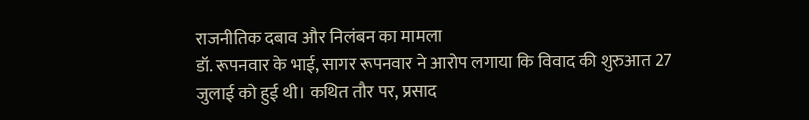राजनीतिक दबाव और निलंबन का मामला
डॉ. रूपनवार के भाई, सागर रूपनवार ने आरोप लगाया कि विवाद की शुरुआत 27 जुलाई को हुई थी। कथित तौर पर, प्रसाद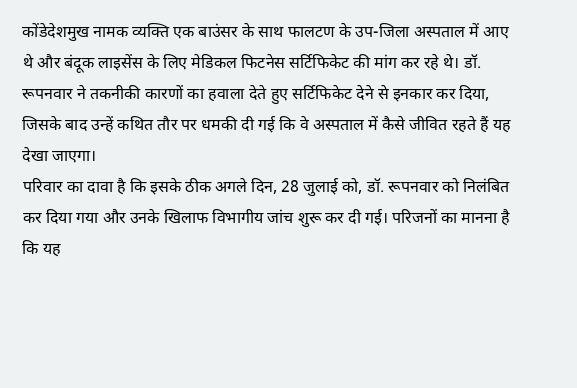कोंडेदेशमुख नामक व्यक्ति एक बाउंसर के साथ फालटण के उप-जिला अस्पताल में आए थे और बंदूक लाइसेंस के लिए मेडिकल फिटनेस सर्टिफिकेट की मांग कर रहे थे। डॉ. रूपनवार ने तकनीकी कारणों का हवाला देते हुए सर्टिफिकेट देने से इनकार कर दिया, जिसके बाद उन्हें कथित तौर पर धमकी दी गई कि वे अस्पताल में कैसे जीवित रहते हैं यह देखा जाएगा।
परिवार का दावा है कि इसके ठीक अगले दिन, 28 जुलाई को, डॉ. रूपनवार को निलंबित कर दिया गया और उनके खिलाफ विभागीय जांच शुरू कर दी गई। परिजनों का मानना है कि यह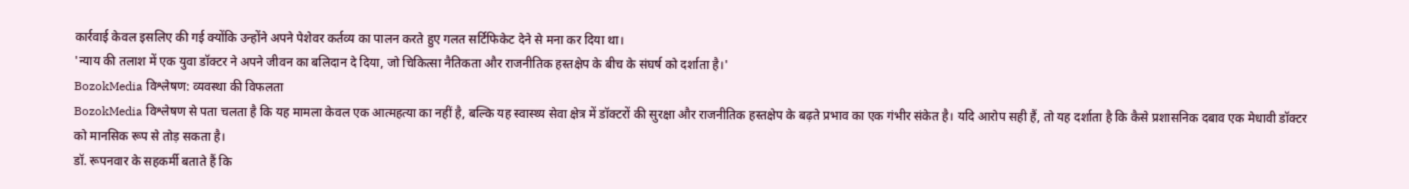कार्रवाई केवल इसलिए की गई क्योंकि उन्होंने अपने पेशेवर कर्तव्य का पालन करते हुए गलत सर्टिफिकेट देने से मना कर दिया था।
'न्याय की तलाश में एक युवा डॉक्टर ने अपने जीवन का बलिदान दे दिया, जो चिकित्सा नैतिकता और राजनीतिक हस्तक्षेप के बीच के संघर्ष को दर्शाता है।'
BozokMedia विश्लेषण: व्यवस्था की विफलता
BozokMedia विश्लेषण से पता चलता है कि यह मामला केवल एक आत्महत्या का नहीं है, बल्कि यह स्वास्थ्य सेवा क्षेत्र में डॉक्टरों की सुरक्षा और राजनीतिक हस्तक्षेप के बढ़ते प्रभाव का एक गंभीर संकेत है। यदि आरोप सही हैं, तो यह दर्शाता है कि कैसे प्रशासनिक दबाव एक मेधावी डॉक्टर को मानसिक रूप से तोड़ सकता है।
डॉ. रूपनवार के सहकर्मी बताते हैं कि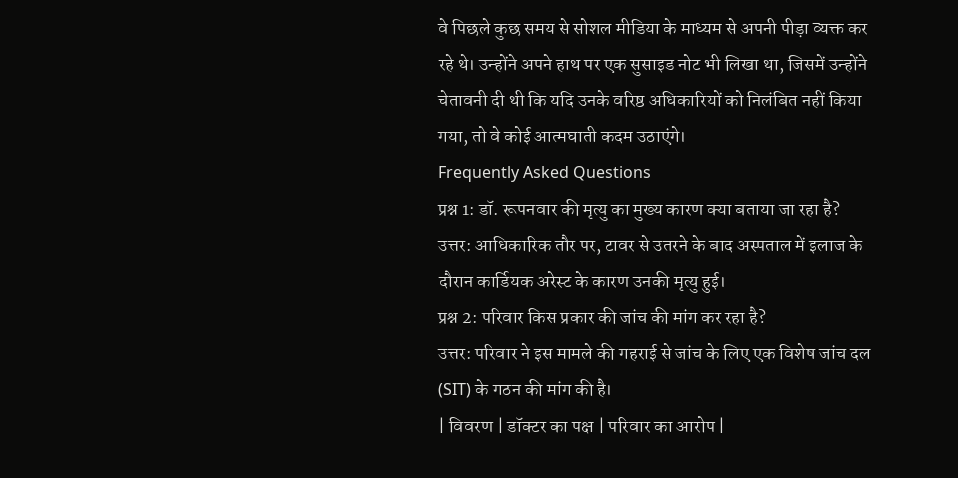वे पिछले कुछ समय से सोशल मीडिया के माध्यम से अपनी पीड़ा व्यक्त कर रहे थे। उन्होंने अपने हाथ पर एक सुसाइड नोट भी लिखा था, जिसमें उन्होंने चेतावनी दी थी कि यदि उनके वरिष्ठ अधिकारियों को निलंबित नहीं किया गया, तो वे कोई आत्मघाती कदम उठाएंगे।
Frequently Asked Questions
प्रश्न 1: डॉ. रूपनवार की मृत्यु का मुख्य कारण क्या बताया जा रहा है?
उत्तर: आधिकारिक तौर पर, टावर से उतरने के बाद अस्पताल में इलाज के दौरान कार्डियक अरेस्ट के कारण उनकी मृत्यु हुई।
प्रश्न 2: परिवार किस प्रकार की जांच की मांग कर रहा है?
उत्तर: परिवार ने इस मामले की गहराई से जांच के लिए एक विशेष जांच दल (SIT) के गठन की मांग की है।
| विवरण | डॉक्टर का पक्ष | परिवार का आरोप |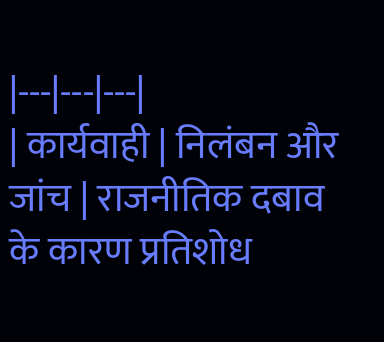|---|---|---|
| कार्यवाही | निलंबन और जांच | राजनीतिक दबाव के कारण प्रतिशोध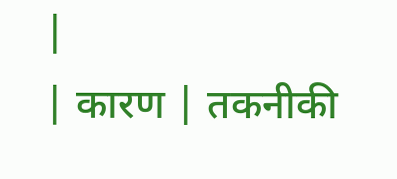|
| कारण | तकनीकी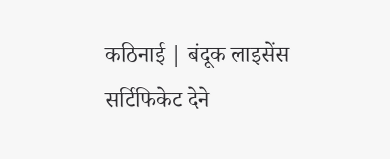कठिनाई | बंदूक लाइसेंस सर्टिफिकेट देने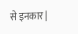से इनकार |